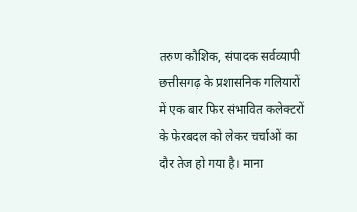तरुण कौशिक, संपादक सर्वव्यापी
छत्तीसगढ़ के प्रशासनिक गलियारों में एक बार फिर संभावित कलेक्टरों के फेरबदल को लेकर चर्चाओं का दौर तेज हो गया है। माना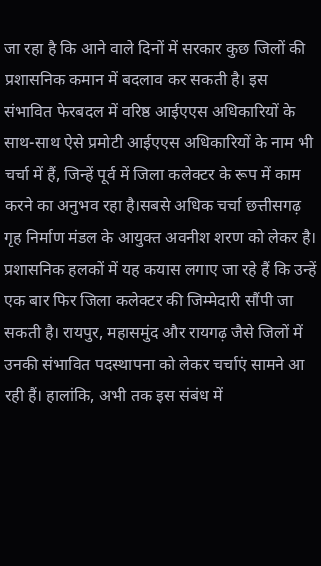जा रहा है कि आने वाले दिनों में सरकार कुछ जिलों की प्रशासनिक कमान में बदलाव कर सकती है। इस संभावित फेरबदल में वरिष्ठ आईएएस अधिकारियों के साथ-साथ ऐसे प्रमोटी आईएएस अधिकारियों के नाम भी चर्चा में हैं, जिन्हें पूर्व में जिला कलेक्टर के रूप में काम करने का अनुभव रहा है।सबसे अधिक चर्चा छत्तीसगढ़ गृह निर्माण मंडल के आयुक्त अवनीश शरण को लेकर है। प्रशासनिक हलकों में यह कयास लगाए जा रहे हैं कि उन्हें एक बार फिर जिला कलेक्टर की जिम्मेदारी सौंपी जा सकती है। रायपुर, महासमुंद और रायगढ़ जैसे जिलों में उनकी संभावित पदस्थापना को लेकर चर्चाएं सामने आ रही हैं। हालांकि, अभी तक इस संबंध में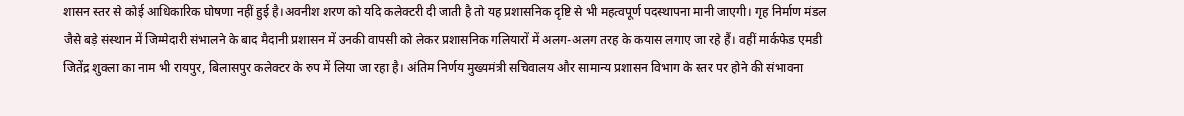शासन स्तर से कोई आधिकारिक घोषणा नहीं हुई है।अवनीश शरण को यदि कलेक्टरी दी जाती है तो यह प्रशासनिक दृष्टि से भी महत्वपूर्ण पदस्थापना मानी जाएगी। गृह निर्माण मंडल जैसे बड़े संस्थान में जिम्मेदारी संभालने के बाद मैदानी प्रशासन में उनकी वापसी को लेकर प्रशासनिक गलियारों में अलग-अलग तरह के कयास लगाए जा रहे हैं। वहीं मार्कफेड एमडी जितेंद्र शुक्ला का नाम भी रायपुर, बिलासपुर कलेक्टर के रुप में लिया जा रहा है। अंतिम निर्णय मुख्यमंत्री सचिवालय और सामान्य प्रशासन विभाग के स्तर पर होने की संभावना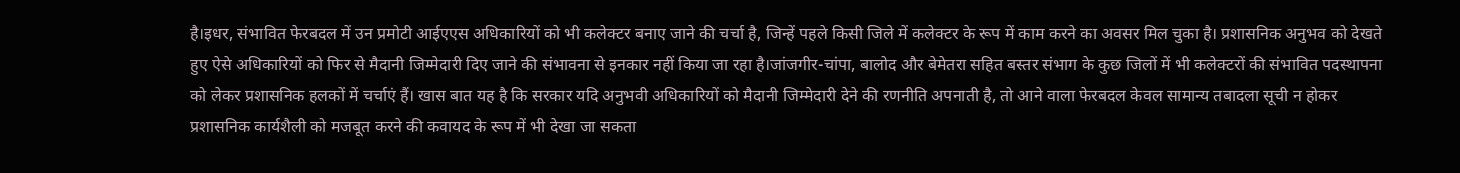है।इधर, संभावित फेरबदल में उन प्रमोटी आईएएस अधिकारियों को भी कलेक्टर बनाए जाने की चर्चा है, जिन्हें पहले किसी जिले में कलेक्टर के रूप में काम करने का अवसर मिल चुका है। प्रशासनिक अनुभव को देखते हुए ऐसे अधिकारियों को फिर से मैदानी जिम्मेदारी दिए जाने की संभावना से इनकार नहीं किया जा रहा है।जांजगीर-चांपा, बालोद और बेमेतरा सहित बस्तर संभाग के कुछ जिलों में भी कलेक्टरों की संभावित पदस्थापना को लेकर प्रशासनिक हलकों में चर्चाएं हैं। खास बात यह है कि सरकार यदि अनुभवी अधिकारियों को मैदानी जिम्मेदारी देने की रणनीति अपनाती है, तो आने वाला फेरबदल केवल सामान्य तबादला सूची न होकर प्रशासनिक कार्यशैली को मजबूत करने की कवायद के रूप में भी देखा जा सकता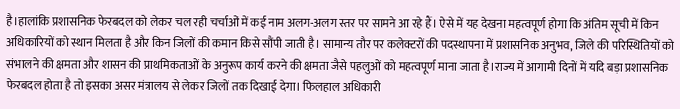है।हालांकि प्रशासनिक फेरबदल को लेकर चल रही चर्चाओं में कई नाम अलग-अलग स्तर पर सामने आ रहे हैं। ऐसे में यह देखना महत्वपूर्ण होगा कि अंतिम सूची में किन अधिकारियों को स्थान मिलता है और किन जिलों की कमान किसे सौंपी जाती है। सामान्य तौर पर कलेक्टरों की पदस्थापना में प्रशासनिक अनुभव, जिले की परिस्थितियों को संभालने की क्षमता और शासन की प्राथमिकताओं के अनुरूप कार्य करने की क्षमता जैसे पहलुओं को महत्वपूर्ण माना जाता है।राज्य में आगामी दिनों में यदि बड़ा प्रशासनिक फेरबदल होता है तो इसका असर मंत्रालय से लेकर जिलों तक दिखाई देगा। फिलहाल अधिकारी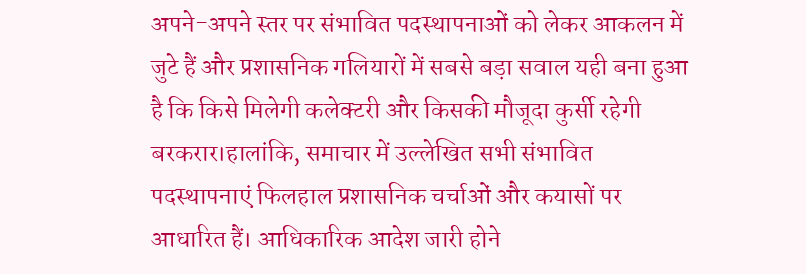अपने-अपने स्तर पर संभावित पदस्थापनाओं को लेकर आकलन में जुटे हैं और प्रशासनिक गलियारों में सबसे बड़ा सवाल यही बना हुआ है कि किसे मिलेगी कलेक्टरी और किसकी मौजूदा कुर्सी रहेगी बरकरार।हालांकि, समाचार में उल्लेखित सभी संभावित पदस्थापनाएं फिलहाल प्रशासनिक चर्चाओं और कयासों पर आधारित हैं। आधिकारिक आदेश जारी होने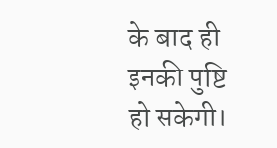के बाद ही इनकी पुष्टि हो सकेगी।